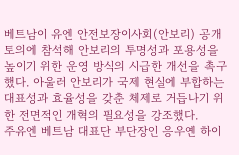베트남이 유엔 안전보장이사회(안보리) 공개 토의에 참석해 안보리의 투명성과 포용성을 높이기 위한 운영 방식의 시급한 개선을 촉구했다. 아울러 안보리가 국제 현실에 부합하는 대표성과 효율성을 갖춘 체제로 거듭나기 위한 전면적인 개혁의 필요성을 강조했다.
주유엔 베트남 대표단 부단장인 응우옌 하이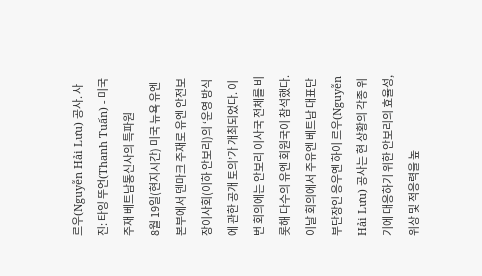르우(Nguyễn Hải Lưu) 공사. 사진: 타잉 뚜언(Thanh Tuấn) - 미국 주재 베트남통신사의 특파원
8월 19일(현지시간) 미국 뉴욕 유엔 본부에서 덴마크 주재로 유엔 안전보장이사회(이하 안보리)의 ‘운영 방식에 관한 공개 토의’가 개최되었다. 이번 회의에는 안보리 이사국 전체를 비롯해 다수의 유엔 회원국이 참석했다.
이날 회의에서 주유엔 베트남 대표단 부단장인 응우옌 하이 르우(Nguyễn Hải Lưu) 공사는 현 상황의 각종 위기에 대응하기 위한 안보리의 효율성, 위상 및 적응력을 높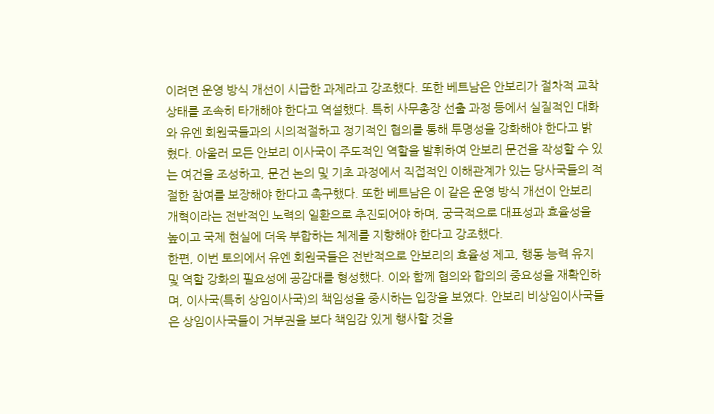이려면 운영 방식 개선이 시급한 과제라고 강조했다. 또한 베트남은 안보리가 절차적 교착 상태를 조속히 타개해야 한다고 역설했다. 특히 사무총장 선출 과정 등에서 실질적인 대화와 유엔 회원국들과의 시의적절하고 정기적인 협의를 통해 투명성을 강화해야 한다고 밝혔다. 아울러 모든 안보리 이사국이 주도적인 역할을 발휘하여 안보리 문건을 작성할 수 있는 여건을 조성하고, 문건 논의 및 기초 과정에서 직접적인 이해관계가 있는 당사국들의 적절한 참여를 보장해야 한다고 촉구했다. 또한 베트남은 이 같은 운영 방식 개선이 안보리 개혁이라는 전반적인 노력의 일환으로 추진되어야 하며, 궁극적으로 대표성과 효율성을 높이고 국제 현실에 더욱 부합하는 체제를 지향해야 한다고 강조했다.
한편, 이번 토의에서 유엔 회원국들은 전반적으로 안보리의 효율성 제고, 행동 능력 유지 및 역할 강화의 필요성에 공감대를 형성했다. 이와 함께 협의와 합의의 중요성을 재확인하며, 이사국(특히 상임이사국)의 책임성을 중시하는 입장을 보였다. 안보리 비상임이사국들은 상임이사국들이 거부권을 보다 책임감 있게 행사할 것을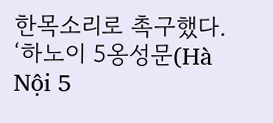한목소리로 촉구했다.
‘하노이 5옹성문(Hà Nội 5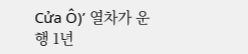Cửa Ô)’ 열차가 운행 1년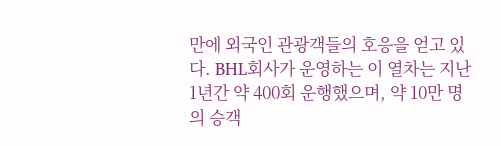만에 외국인 관광객들의 호응을 얻고 있다. BHL회사가 운영하는 이 열차는 지난 1년간 약 400회 운행했으며, 약 10만 명의 승객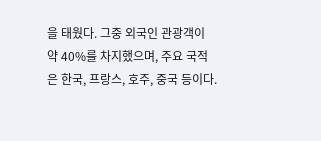을 태웠다. 그중 외국인 관광객이 약 40%를 차지했으며, 주요 국적은 한국, 프랑스, 호주, 중국 등이다.